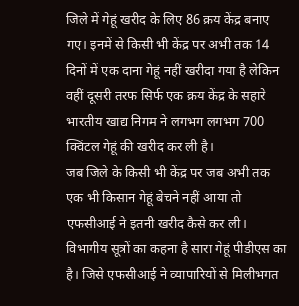जिले में गेहूं खरीद के लिए 86 क्रय केंद्र बनाए गए। इनमें से किसी भी केंद्र पर अभी तक 14 दिनों में एक दाना गेहूं नहीं खरीदा गया है लेकिन वहीं दूसरी तरफ सिर्फ एक क्रय केंद्र के सहारे भारतीय खाद्य निगम ने लगभग लगभग 700 क्विंटल गेहूं की खरीद कर ली है।
जब जिले के किसी भी केंद्र पर जब अभी तक एक भी किसान गेहूं बेचने नहीं आया तो एफसीआई ने इतनी खरीद कैसे कर ली। विभागीय सूत्रों का कहना है सारा गेहूं पीडीएस का है। जिसे एफसीआई ने व्यापारियों से मिलीभगत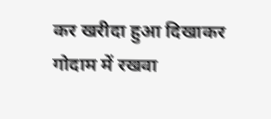कर खरीदा हुआ दिखाकर गोदाम में रखवा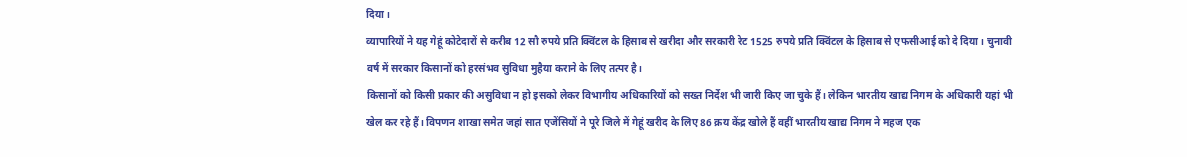दिया।
व्यापारियों ने यह गेहूं कोटेदारों से करीब 12 सौ रुपये प्रति क्विंटल के हिसाब से खरीदा और सरकारी रेट 1525 रुपये प्रति क्विंटल के हिसाब से एफसीआई को दे दिया। चुनावी वर्ष में सरकार किसानों को हरसंभव सुविधा मुहैया कराने के लिए तत्पर है।
किसानों को किसी प्रकार की असुविधा न हो इसको लेकर विभागीय अधिकारियों को सख्त निर्देश भी जारी किए जा चुके हैं। लेकिन भारतीय खाद्य निगम के अधिकारी यहां भी खेल कर रहे हैं। विपणन शाखा समेत जहां सात एजेंसियों ने पूरे जिले में गेहूं खरीद के लिए 86 क्रय केंद्र खोले हैं वहीं भारतीय खाद्य निगम ने महज एक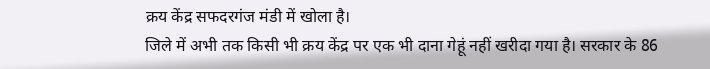क्रय केंद्र सफदरगंज मंडी में खोला है।
जिले में अभी तक किसी भी क्रय केंद्र पर एक भी दाना गेहूं नहीं खरीदा गया है। सरकार के 86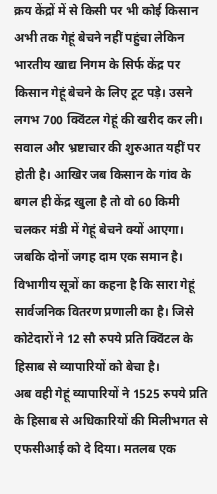क्रय केंद्रों में से किसी पर भी कोई किसान अभी तक गेहूं बेचने नहीं पहुंचा लेकिन भारतीय खाद्य निगम के सिर्फ केंद्र पर किसान गेहूं बेचने के लिए टूट पड़े। उसने लगभ 700 क्विंटल गेहूं की खरीद कर ली।
सवाल और भ्रष्टाचार की शुरुआत यहीं पर होती है। आखिर जब किसान के गांव के बगल ही केंद्र खुला है तो वो 60 किमी चलकर मंडी में गेहूं बेचने क्यों आएगा। जबकि दोनों जगह दाम एक समान है। विभागीय सूत्रों का कहना है कि सारा गेहूं सार्वजनिक वितरण प्रणाली का है। जिसे कोटेदारों ने 12 सौ रुपये प्रति क्विंटल के हिसाब से व्यापारियों को बेचा है।
अब वही गेहूं व्यापारियों ने 1525 रुपये प्रति के हिसाब से अधिकारियों की मिलीभगत से एफसीआई को दे दिया। मतलब एक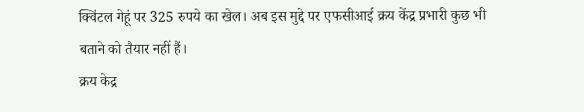क्विंटल गेहूं पर 325 रुपये का खेल। अब इस मुद्दे पर एफसीआई क्रय केंद्र प्रभारी कुछ भी बताने को तैयार नहीं हैं।
क्रय केद्र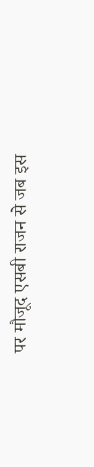पर मौजूद एसबी राजन से जब इस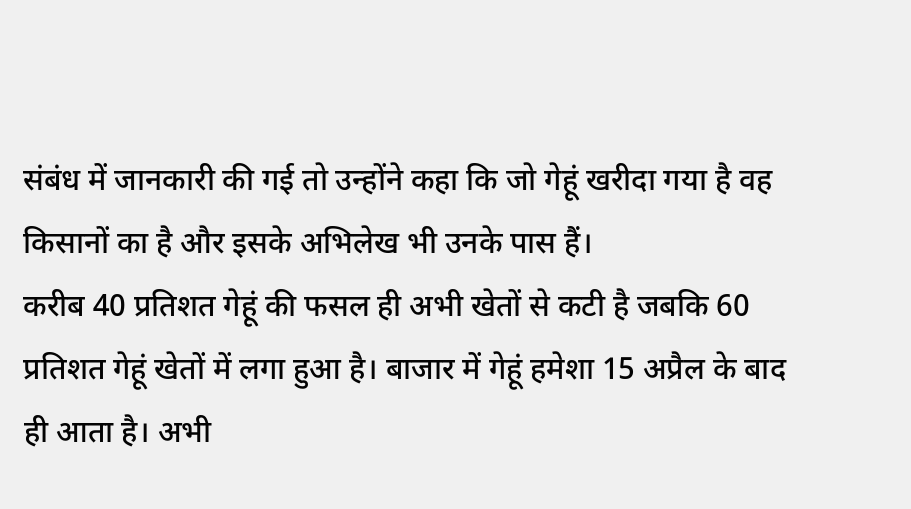संबंध में जानकारी की गई तो उन्होंने कहा कि जो गेहूं खरीदा गया है वह किसानों का है और इसके अभिलेख भी उनके पास हैं।
करीब 40 प्रतिशत गेहूं की फसल ही अभी खेतों से कटी है जबकि 60 प्रतिशत गेहूं खेतों में लगा हुआ है। बाजार में गेहूं हमेशा 15 अप्रैल के बाद ही आता है। अभी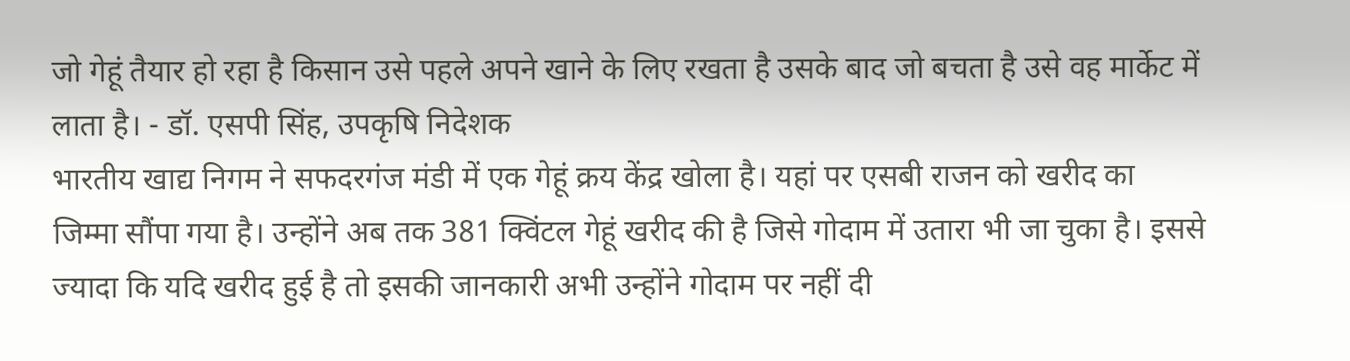जो गेहूं तैयार हो रहा है किसान उसे पहले अपने खाने के लिए रखता है उसके बाद जो बचता है उसे वह मार्केट में लाता है। - डॉ. एसपी सिंह, उपकृषि निदेशक
भारतीय खाद्य निगम ने सफदरगंज मंडी में एक गेहूं क्रय केंद्र खोला है। यहां पर एसबी राजन को खरीद का जिम्मा सौंपा गया है। उन्होंने अब तक 381 क्विंटल गेहूं खरीद की है जिसे गोदाम में उतारा भी जा चुका है। इससे ज्यादा कि यदि खरीद हुई है तो इसकी जानकारी अभी उन्होंने गोदाम पर नहीं दी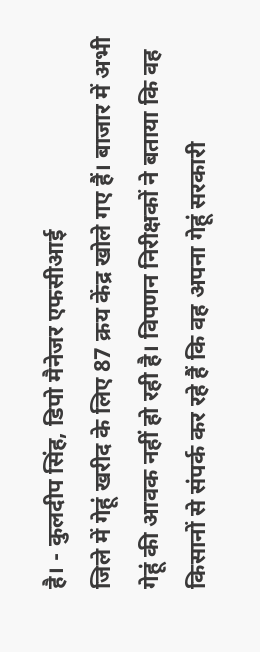है। - कुलदीप सिंह, डिपो मैनेजर एफसीआई
जिले में गेहूं खरीद के लिए 87 क्रय केंद्र खोले गए हैं। बाजार में अभी गेहूं की आवक नहीं हो रही है। विपणन निरीक्षकों ने बताया कि वह किसानों से संपर्क कर रहे हैं कि वह अपना गेहूं सरकारी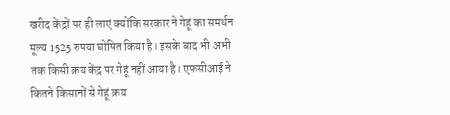खरीद केंद्रों पर ही लाएं क्योंकि सरकार ने गेहूं का समर्थन मूल्य 1525 रुपया घोषित किया है। इसके बाद भी अभी तक किसी क्रय केंद्र पर गेहूं नहीं आया है। एफसीआई ने कितने किसानों से गेहूं क्रय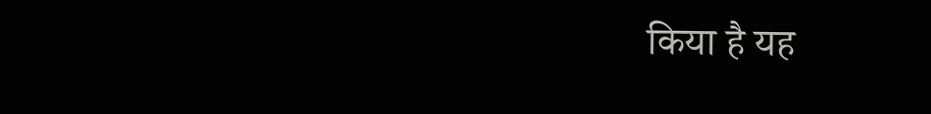किया है यह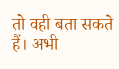तो वही बता सकते हैं। अभी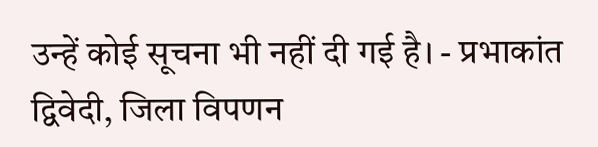उन्हें कोई सूचना भी नहीं दी गई है। - प्रभाकांत द्विवेदी, जिला विपणन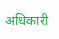अधिकारी